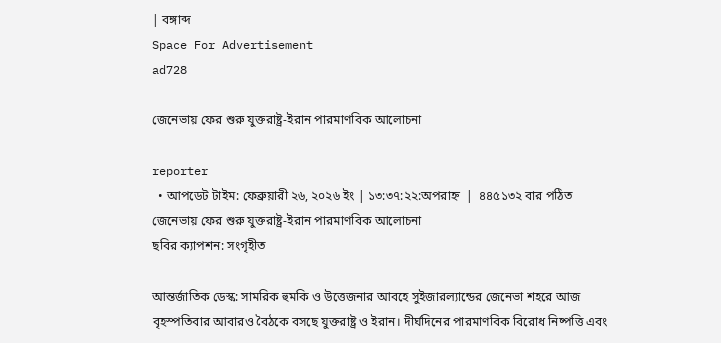| বঙ্গাব্দ
Space For Advertisement
ad728

জেনেভায় ফের শুরু যুক্তরাষ্ট্র-ইরান পারমাণবিক আলোচনা

reporter
  • আপডেট টাইম: ফেব্রুয়ারী ২৬, ২০২৬ ইং | ১৩:৩৭:২২:অপরাহ্ন  |  ৪৪৫১৩২ বার পঠিত
জেনেভায় ফের শুরু যুক্তরাষ্ট্র-ইরান পারমাণবিক আলোচনা
ছবির ক্যাপশন: সংগৃহীত

আন্তর্জাতিক ডেস্ক: সামরিক হুমকি ও উত্তেজনার আবহে সুইজারল্যান্ডের জেনেভা শহরে আজ বৃহস্পতিবার আবারও বৈঠকে বসছে যুক্তরাষ্ট্র ও ইরান। দীর্ঘদিনের পারমাণবিক বিরোধ নিষ্পত্তি এবং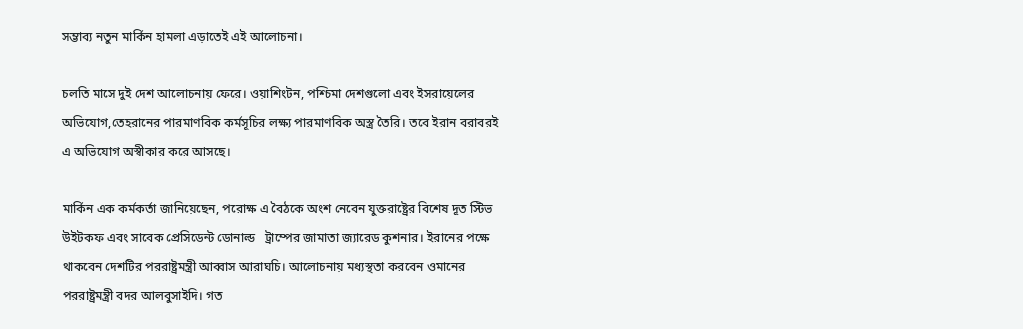সম্ভাব্য নতুন মার্কিন হামলা এড়াতেই এই আলোচনা।

চলতি মাসে দুই দেশ আলোচনায় ফেরে। ওয়াশিংটন, পশ্চিমা দেশগুলো এবং ইসরায়েলের অভিযোগ,তেহরানের পারমাণবিক কর্মসূচির লক্ষ্য পারমাণবিক অস্ত্র তৈরি। তবে ইরান বরাবরই এ অভিযোগ অস্বীকার করে আসছে।

মার্কিন এক কর্মকর্তা জানিয়েছেন, পরোক্ষ এ বৈঠকে অংশ নেবেন যুক্তরাষ্ট্রের বিশেষ দূত স্টিভ উইটকফ এবং সাবেক প্রেসিডেন্ট ডোনাল্ড   ট্রাম্পের জামাতা জ্যারেড কুশনার। ইরানের পক্ষে থাকবেন দেশটির পররাষ্ট্রমন্ত্রী আব্বাস আরাঘচি। আলোচনায় মধ্যস্থতা করবেন ওমানের পররাষ্ট্রমন্ত্রী বদর আলবুসাইদি। গত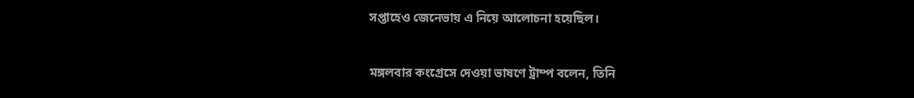সপ্তাহেও জেনেভায় এ নিয়ে আলোচনা হয়েছিল।

মঙ্গলবার কংগ্রেসে দেওয়া ভাষণে ট্রাম্প বলেন, তিনি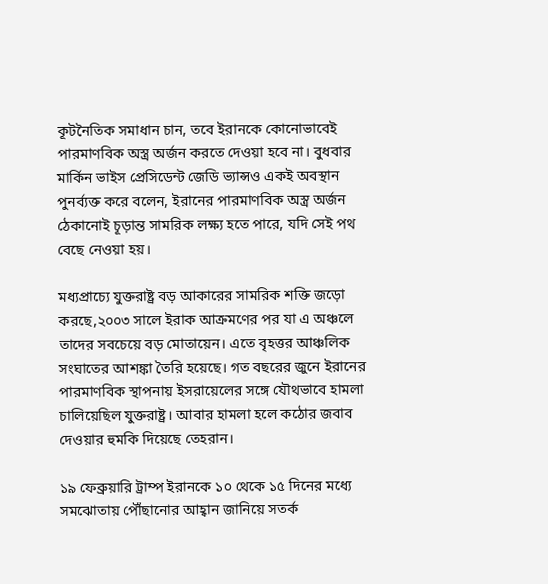কূটনৈতিক সমাধান চান, তবে ইরানকে কোনোভাবেই পারমাণবিক অস্ত্র অর্জন করতে দেওয়া হবে না। বুধবার মার্কিন ভাইস প্রেসিডেন্ট জেডি ভ্যান্সও একই অবস্থান পুনর্ব্যক্ত করে বলেন, ইরানের পারমাণবিক অস্ত্র অর্জন ঠেকানোই চূড়ান্ত সামরিক লক্ষ্য হতে পারে, যদি সেই পথ বেছে নেওয়া হয়।

মধ্যপ্রাচ্যে যুক্তরাষ্ট্র বড় আকারের সামরিক শক্তি জড়ো করছে,২০০৩ সালে ইরাক আক্রমণের পর যা এ অঞ্চলে তাদের সবচেয়ে বড় মোতায়েন। এতে বৃহত্তর আঞ্চলিক সংঘাতের আশঙ্কা তৈরি হয়েছে। গত বছরের জুনে ইরানের পারমাণবিক স্থাপনায় ইসরায়েলের সঙ্গে যৌথভাবে হামলা চালিয়েছিল যুক্তরাষ্ট্র। আবার হামলা হলে কঠোর জবাব দেওয়ার হুমকি দিয়েছে তেহরান।

১৯ ফেব্রুয়ারি ট্রাম্প ইরানকে ১০ থেকে ১৫ দিনের মধ্যে সমঝোতায় পৌঁছানোর আহ্বান জানিয়ে সতর্ক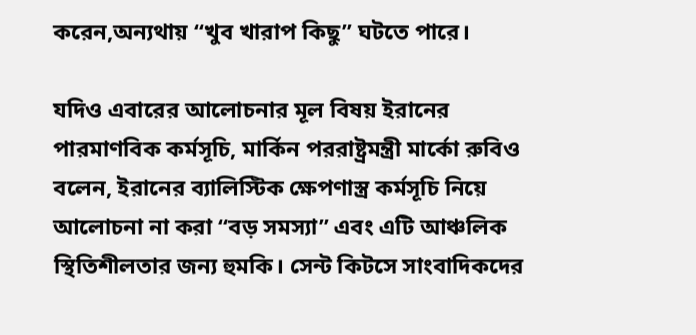করেন,অন্যথায় “খুব খারাপ কিছু” ঘটতে পারে।

যদিও এবারের আলোচনার মূল বিষয় ইরানের পারমাণবিক কর্মসূচি, মার্কিন পররাষ্ট্রমন্ত্রী মার্কো রুবিও বলেন, ইরানের ব্যালিস্টিক ক্ষেপণাস্ত্র কর্মসূচি নিয়ে আলোচনা না করা “বড় সমস্যা” এবং এটি আঞ্চলিক স্থিতিশীলতার জন্য হুমকি। সেন্ট কিটসে সাংবাদিকদের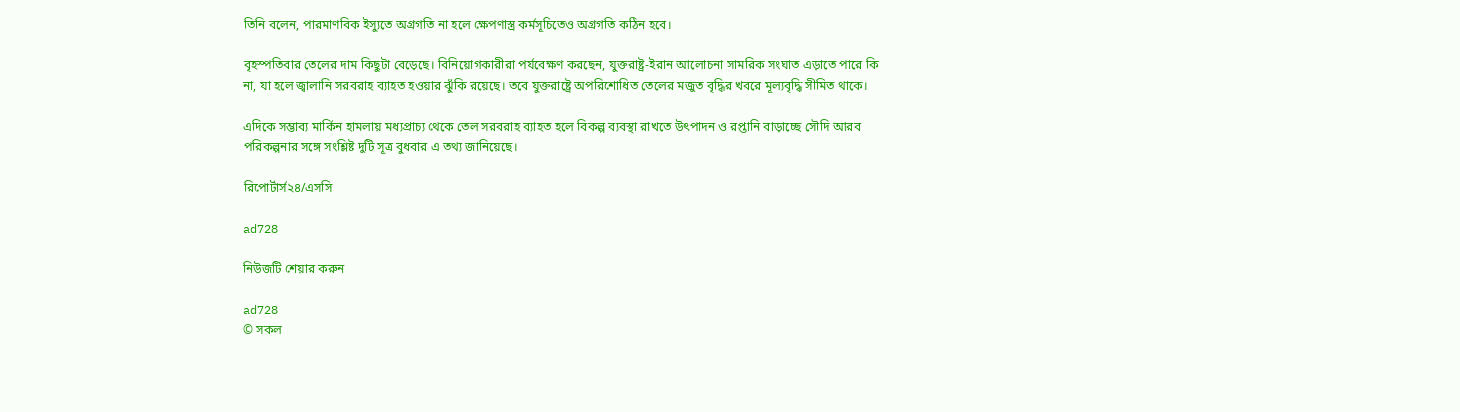তিনি বলেন, পারমাণবিক ইস্যুতে অগ্রগতি না হলে ক্ষেপণাস্ত্র কর্মসূচিতেও অগ্রগতি কঠিন হবে।

বৃহস্পতিবার তেলের দাম কিছুটা বেড়েছে। বিনিয়োগকারীরা পর্যবেক্ষণ করছেন, যুক্তরাষ্ট্র-ইরান আলোচনা সামরিক সংঘাত এড়াতে পারে কি না, যা হলে জ্বালানি সরবরাহ ব্যাহত হওয়ার ঝুঁকি রয়েছে। তবে যুক্তরাষ্ট্রে অপরিশোধিত তেলের মজুত বৃদ্ধির খবরে মূল্যবৃদ্ধি সীমিত থাকে।

এদিকে সম্ভাব্য মার্কিন হামলায় মধ্যপ্রাচ্য থেকে তেল সরবরাহ ব্যাহত হলে বিকল্প ব্যবস্থা রাখতে উৎপাদন ও রপ্তানি বাড়াচ্ছে সৌদি আরব পরিকল্পনার সঙ্গে সংশ্লিষ্ট দুটি সূত্র বুধবার এ তথ্য জানিয়েছে।

রিপোর্টার্স২৪/এসসি

ad728

নিউজটি শেয়ার করুন

ad728
© সকল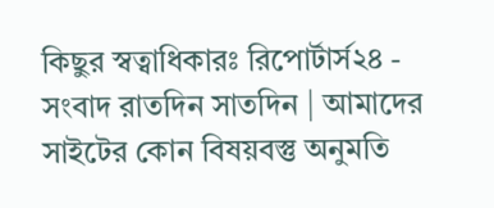কিছুর স্বত্বাধিকারঃ রিপোর্টার্স২৪ - সংবাদ রাতদিন সাতদিন | আমাদের সাইটের কোন বিষয়বস্তু অনুমতি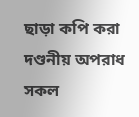ছাড়া কপি করা দণ্ডনীয় অপরাধ
সকল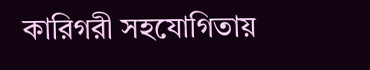কারিগরী সহযোগিতায়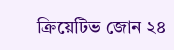ক্রিয়েটিভ জোন ২৪